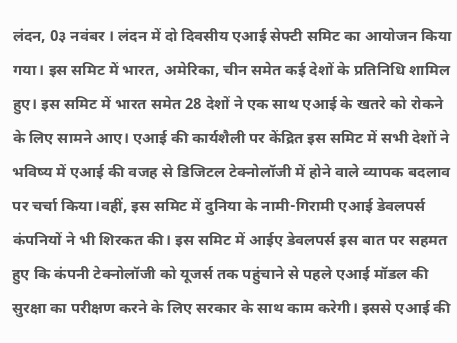लंदन, 0३ नवंबर । लंदन में दो दिवसीय एआई सेफ्टी समिट का आयोजन किया गया। इस समिट में भारत, अमेरिका, चीन समेत कई देशों के प्रतिनिधि शामिल हुए। इस समिट में भारत समेत 28 देशों ने एक साथ एआई के खतरे को रोकने के लिए सामने आए। एआई की कार्यशैली पर केंद्रित इस समिट में सभी देशों ने भविष्य में एआई की वजह से डिजिटल टेक्नोलॉजी में होने वाले व्यापक बदलाव पर चर्चा किया।वहीं, इस समिट में दुनिया के नामी-गिरामी एआई डेवलपर्स कंपनियों ने भी शिरकत की। इस समिट में आईए डेवलपर्स इस बात पर सहमत हुए कि कंपनी टेक्नोलॉजी को यूजर्स तक पहुंचाने से पहले एआई मॉडल की सुरक्षा का परीक्षण करने के लिए सरकार के साथ काम करेगी। इससे एआई की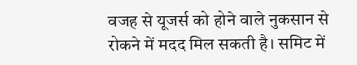वजह से यूजर्स को होने वाले नुकसान से रोकने में मदद मिल सकती है। समिट में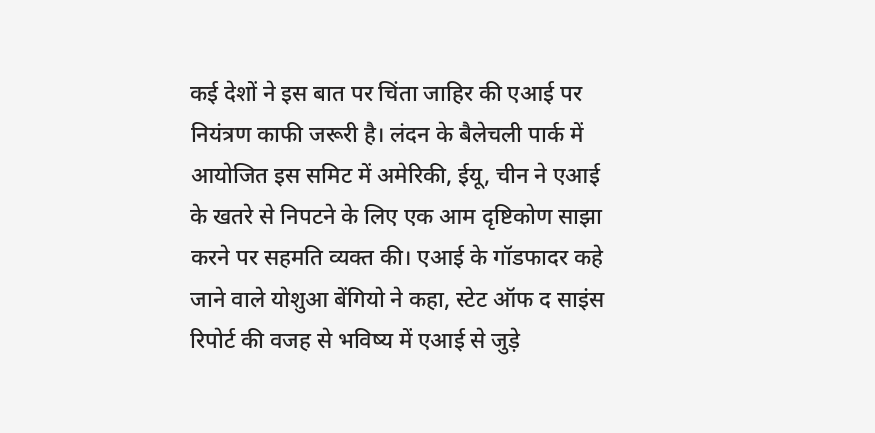कई देशों ने इस बात पर चिंता जाहिर की एआई पर नियंत्रण काफी जरूरी है। लंदन के बैलेचली पार्क में आयोजित इस समिट में अमेरिकी, ईयू, चीन ने एआई के खतरे से निपटने के लिए एक आम दृष्टिकोण साझा करने पर सहमति व्यक्त की। एआई के गॉडफादर कहे जाने वाले योशुआ बेंगियो ने कहा, स्टेट ऑफ द साइंस रिपोर्ट की वजह से भविष्य में एआई से जुड़े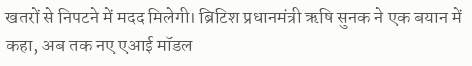खतरों से निपटने में मदद मिलेगी। ब्रिटिश प्रधानमंत्री ऋषि सुनक ने एक बयान में कहा, अब तक नए एआई मॉडल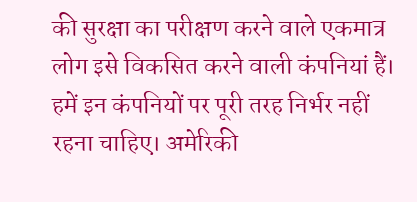की सुरक्षा का परीक्षण करने वाले एकमात्र लोग इसे विकसित करने वाली कंपनियां हैं। हमें इन कंपनियों पर पूरी तरह निर्भर नहीं रहना चाहिए। अमेरिकी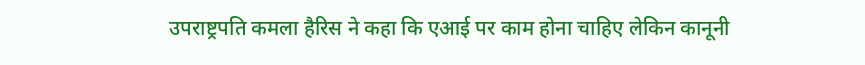उपराष्ट्रपति कमला हैरिस ने कहा कि एआई पर काम होना चाहिए लेकिन कानूनी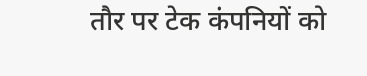तौर पर टेक कंपनियों को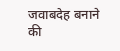जवाबदेह बनाने की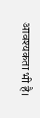आवश्यकता भी है।